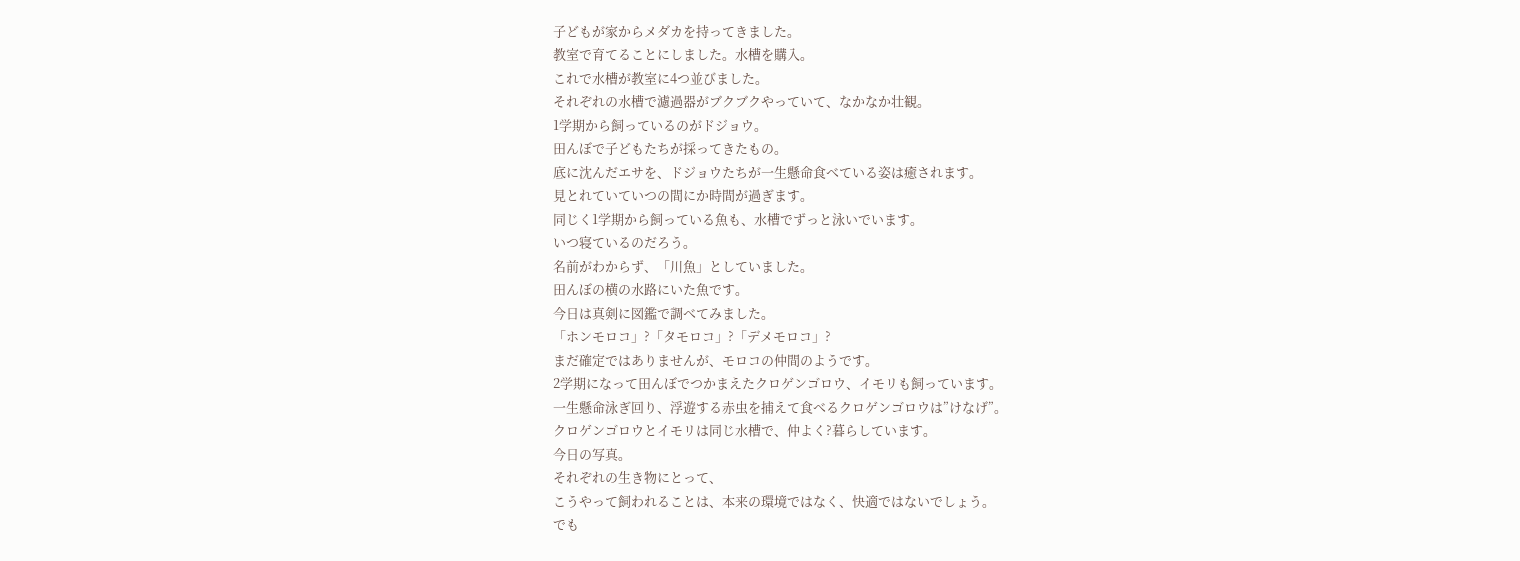子どもが家からメダカを持ってきました。
教室で育てることにしました。水槽を購入。
これで水槽が教室に4つ並びました。
それぞれの水槽で濾過器がブクブクやっていて、なかなか壮観。
1学期から飼っているのがドジョウ。
田んぼで子どもたちが採ってきたもの。
底に沈んだエサを、ドジョウたちが一生懸命食べている姿は癒されます。
見とれていていつの間にか時間が過ぎます。
同じく1学期から飼っている魚も、水槽でずっと泳いでいます。
いつ寝ているのだろう。
名前がわからず、「川魚」としていました。
田んぼの横の水路にいた魚です。
今日は真剣に図鑑で調べてみました。
「ホンモロコ」?「タモロコ」?「デメモロコ」?
まだ確定ではありませんが、モロコの仲間のようです。
2学期になって田んぼでつかまえたクロゲンゴロウ、イモリも飼っています。
一生懸命泳ぎ回り、浮遊する赤虫を捕えて食べるクロゲンゴロウは”けなげ”。
クロゲンゴロウとイモリは同じ水槽で、仲よく?暮らしています。
今日の写真。
それぞれの生き物にとって、
こうやって飼われることは、本来の環境ではなく、快適ではないでしょう。
でも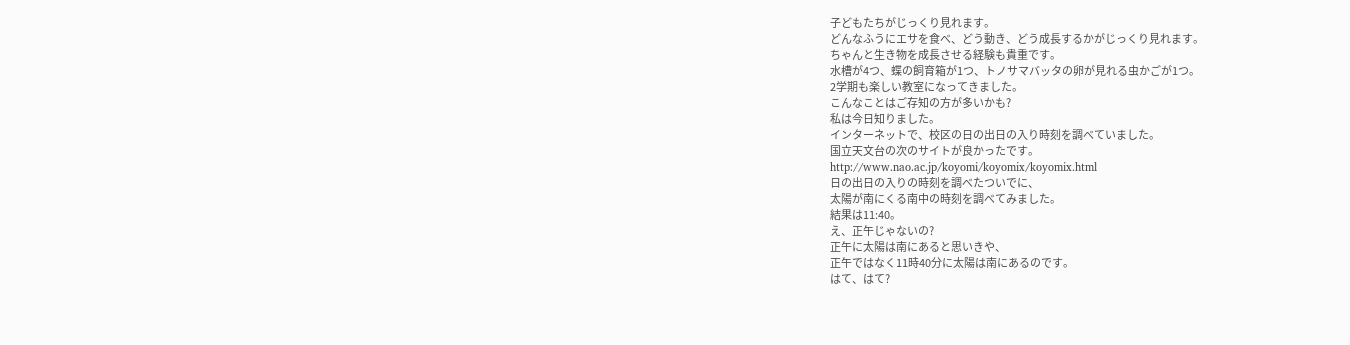子どもたちがじっくり見れます。
どんなふうにエサを食べ、どう動き、どう成長するかがじっくり見れます。
ちゃんと生き物を成長させる経験も貴重です。
水槽が4つ、蝶の飼育箱が1つ、トノサマバッタの卵が見れる虫かごが1つ。
2学期も楽しい教室になってきました。
こんなことはご存知の方が多いかも?
私は今日知りました。
インターネットで、校区の日の出日の入り時刻を調べていました。
国立天文台の次のサイトが良かったです。
http://www.nao.ac.jp/koyomi/koyomix/koyomix.html
日の出日の入りの時刻を調べたついでに、
太陽が南にくる南中の時刻を調べてみました。
結果は11:40。
え、正午じゃないの?
正午に太陽は南にあると思いきや、
正午ではなく11時40分に太陽は南にあるのです。
はて、はて?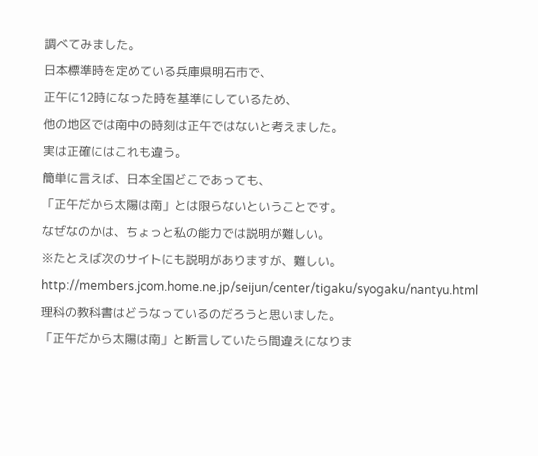調べてみました。
日本標準時を定めている兵庫県明石市で、
正午に12時になった時を基準にしているため、
他の地区では南中の時刻は正午ではないと考えました。
実は正確にはこれも違う。
簡単に言えば、日本全国どこであっても、
「正午だから太陽は南」とは限らないということです。
なぜなのかは、ちょっと私の能力では説明が難しい。
※たとえば次のサイトにも説明がありますが、難しい。
http://members.jcom.home.ne.jp/seijun/center/tigaku/syogaku/nantyu.html
理科の教科書はどうなっているのだろうと思いました。
「正午だから太陽は南」と断言していたら間違えになりま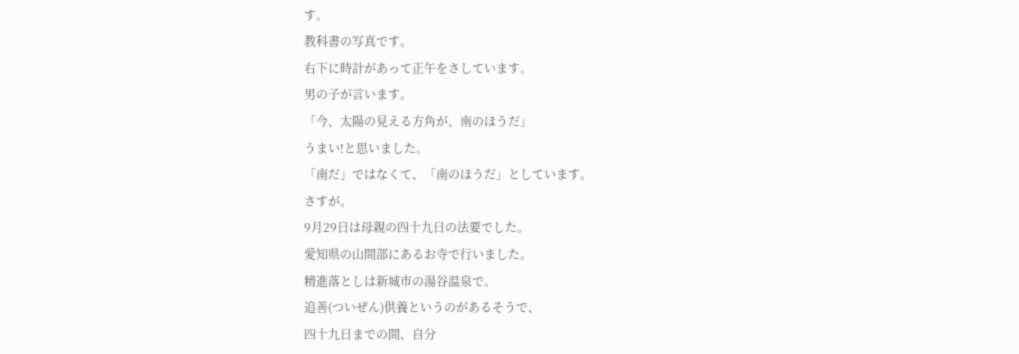す。
教科書の写真です。
右下に時計があって正午をさしています。
男の子が言います。
「今、太陽の見える方角が、南のほうだ」
うまい!と思いました。
「南だ」ではなくて、「南のほうだ」としています。
さすが。
9月29日は母親の四十九日の法要でした。
愛知県の山間部にあるお寺で行いました。
精進落としは新城市の湯谷温泉で。
追善(ついぜん)供養というのがあるそうで、
四十九日までの間、自分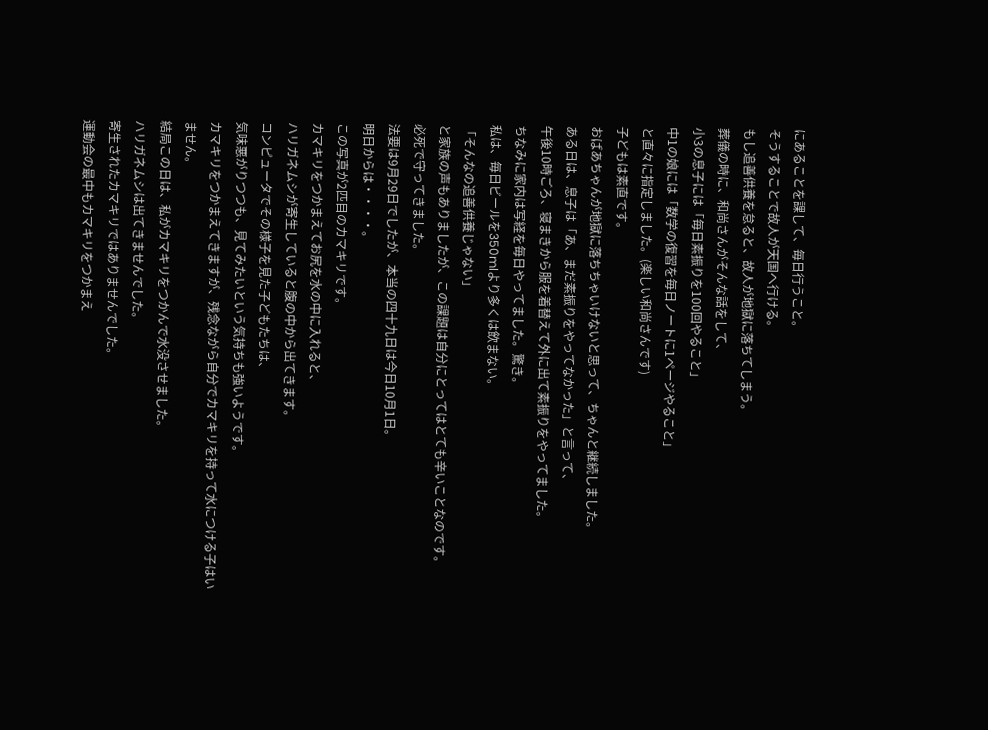にあることを課して、毎日行うこと。
そうすることで故人が天国へ行ける。
もし追善供養を怠ると、故人が地獄に落ちてしまう。
葬儀の時に、和尚さんがそんな話をして、
小3の息子には「毎日素振りを100回やること」
中1の娘には「数学の復習を毎日ノートに1ページやること」
と直々に指定しました。(楽しい和尚さんです)
子どもは素直です。
おばあちゃんが地獄に落ちちゃいけないと思って、ちゃんと継続しました。
ある日は、息子は「あ、まだ素振りをやってなかった」と言って、
午後10時ごろ、寝まきから服を着替えて外に出て素振りをやってました。
ちなみに家内は写経を毎日やってました。驚き。
私は、毎日ビールを350mlより多くは飲まない。
「そんなの追善供養じゃない」
と家族の声もありましたが、この課題は自分にとってはとても辛いことなのです。
必死で守ってきました。
法要は9月29日でしたが、本当の四十九日は今日10月1日。
明日からは・・・・。
この写真が2匹目のカマキリです。
カマキリをつかまえてお尻を水の中に入れると、
ハリガネムシが寄生していると腹の中から出てきます。
コンピュータでその様子を見た子どもたちは、
気味悪がりつつも、見てみたいという気持ちも強いようです。
カマキリをつかまえてきますが、残念ながら自分でカマキリを持って水につける子はいません。
結局この日は、私がカマキリをつかんで水没させました。
ハリガネムシは出てきませんでした。
寄生されたカマキリではありませんでした。
運動会の最中もカマキリをつかまえ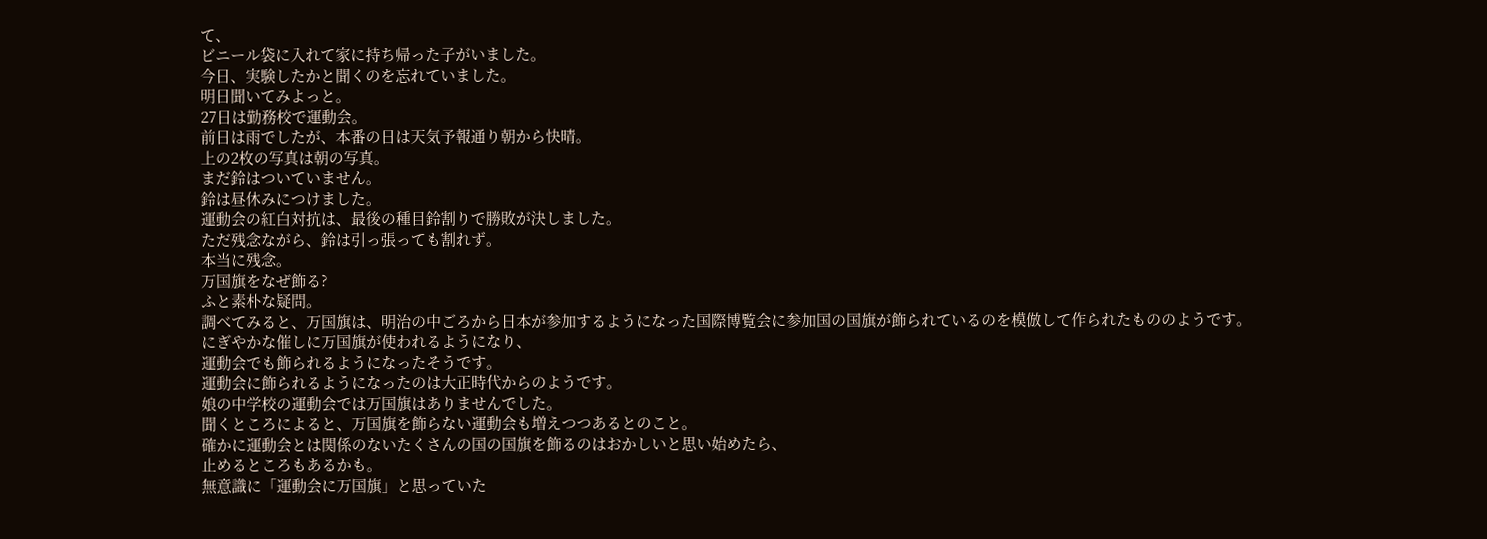て、
ビニール袋に入れて家に持ち帰った子がいました。
今日、実験したかと聞くのを忘れていました。
明日聞いてみよっと。
27日は勤務校で運動会。
前日は雨でしたが、本番の日は天気予報通り朝から快晴。
上の2枚の写真は朝の写真。
まだ鈴はついていません。
鈴は昼休みにつけました。
運動会の紅白対抗は、最後の種目鈴割りで勝敗が決しました。
ただ残念ながら、鈴は引っ張っても割れず。
本当に残念。
万国旗をなぜ飾る?
ふと素朴な疑問。
調べてみると、万国旗は、明治の中ごろから日本が参加するようになった国際博覧会に参加国の国旗が飾られているのを模倣して作られたもののようです。
にぎやかな催しに万国旗が使われるようになり、
運動会でも飾られるようになったそうです。
運動会に飾られるようになったのは大正時代からのようです。
娘の中学校の運動会では万国旗はありませんでした。
聞くところによると、万国旗を飾らない運動会も増えつつあるとのこと。
確かに運動会とは関係のないたくさんの国の国旗を飾るのはおかしいと思い始めたら、
止めるところもあるかも。
無意識に「運動会に万国旗」と思っていた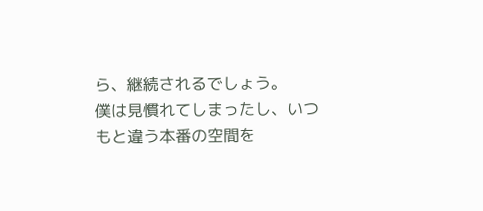ら、継続されるでしょう。
僕は見慣れてしまったし、いつもと違う本番の空間を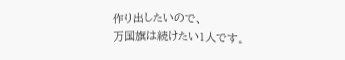作り出したいので、
万国旗は続けたい1人です。